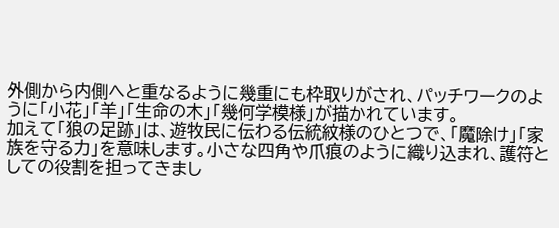外側から内側へと重なるように幾重にも枠取りがされ、パッチワークのように「小花」「羊」「生命の木」「幾何学模様」が描かれています。
加えて「狼の足跡」は、遊牧民に伝わる伝統紋様のひとつで、「魔除け」「家族を守る力」を意味します。小さな四角や爪痕のように織り込まれ、護符としての役割を担ってきまし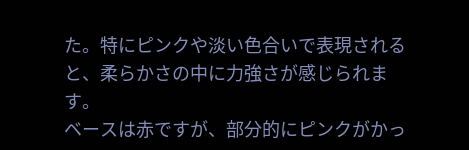た。特にピンクや淡い色合いで表現されると、柔らかさの中に力強さが感じられます。
ベースは赤ですが、部分的にピンクがかっ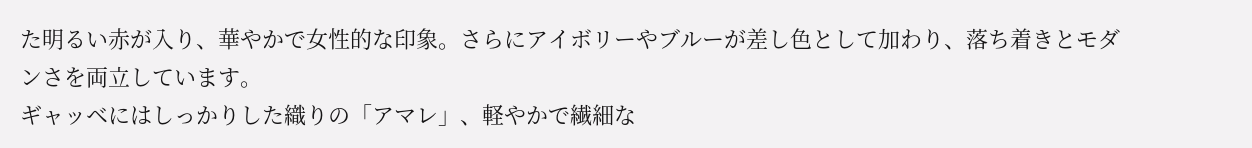た明るい赤が入り、華やかで女性的な印象。さらにアイボリーやブルーが差し色として加わり、落ち着きとモダンさを両立しています。
ギャッベにはしっかりした織りの「アマレ」、軽やかで繊細な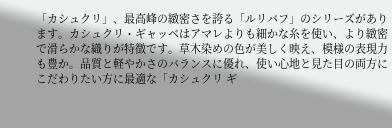「カシュクリ」、最高峰の緻密さを誇る「ルリバフ」のシリーズがあります。カシュクリ・ギャッベはアマレよりも細かな糸を使い、より緻密で滑らかな織りが特徴です。草木染めの色が美しく映え、模様の表現力も豊か。品質と軽やかさのバランスに優れ、使い心地と見た目の両方にこだわりたい方に最適な「カシュクリ ギ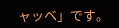ャッベ」です。